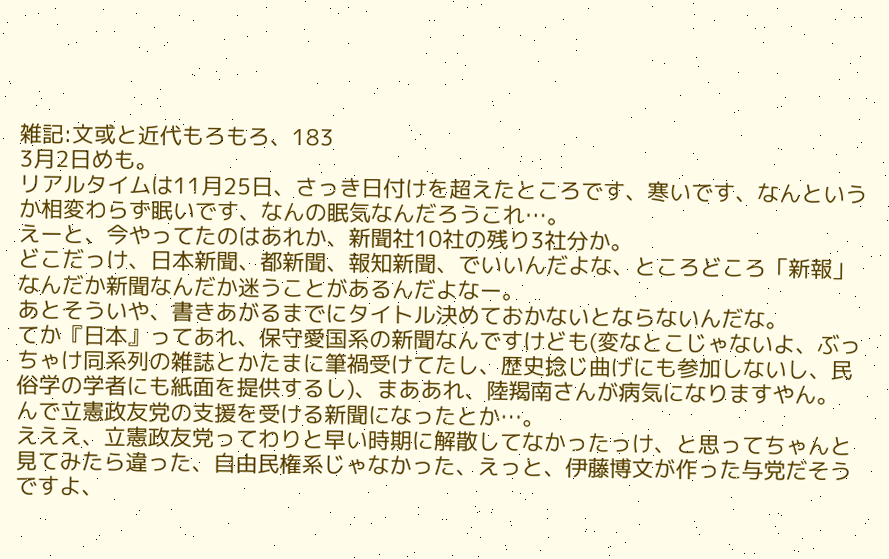雑記:文或と近代もろもろ、183
3月2日めも。
リアルタイムは11月25日、さっき日付けを超えたところです、寒いです、なんというか相変わらず眠いです、なんの眠気なんだろうこれ…。
えーと、今やってたのはあれか、新聞社10社の残り3社分か。
どこだっけ、日本新聞、都新聞、報知新聞、でいいんだよな、ところどころ「新報」なんだか新聞なんだか迷うことがあるんだよなー。
あとそういや、書きあがるまでにタイトル決めておかないとならないんだな。
てか『日本』ってあれ、保守愛国系の新聞なんですけども(変なとこじゃないよ、ぶっちゃけ同系列の雑誌とかたまに筆禍受けてたし、歴史捻じ曲げにも参加しないし、民俗学の学者にも紙面を提供するし)、まああれ、陸羯南さんが病気になりますやん。
んで立憲政友党の支援を受ける新聞になったとか…。
えええ、立憲政友党ってわりと早い時期に解散してなかったっけ、と思ってちゃんと見てみたら違った、自由民権系じゃなかった、えっと、伊藤博文が作った与党だそうですよ、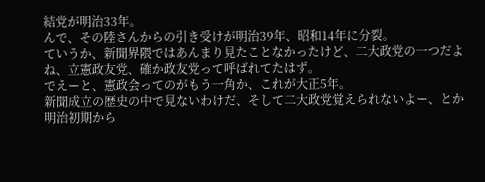結党が明治33年。
んで、その陸さんからの引き受けが明治39年、昭和14年に分裂。
ていうか、新聞界隈ではあんまり見たことなかったけど、二大政党の一つだよね、立憲政友党、確か政友党って呼ばれてたはず。
でえーと、憲政会ってのがもう一角か、これが大正5年。
新聞成立の歴史の中で見ないわけだ、そして二大政党覚えられないよー、とか明治初期から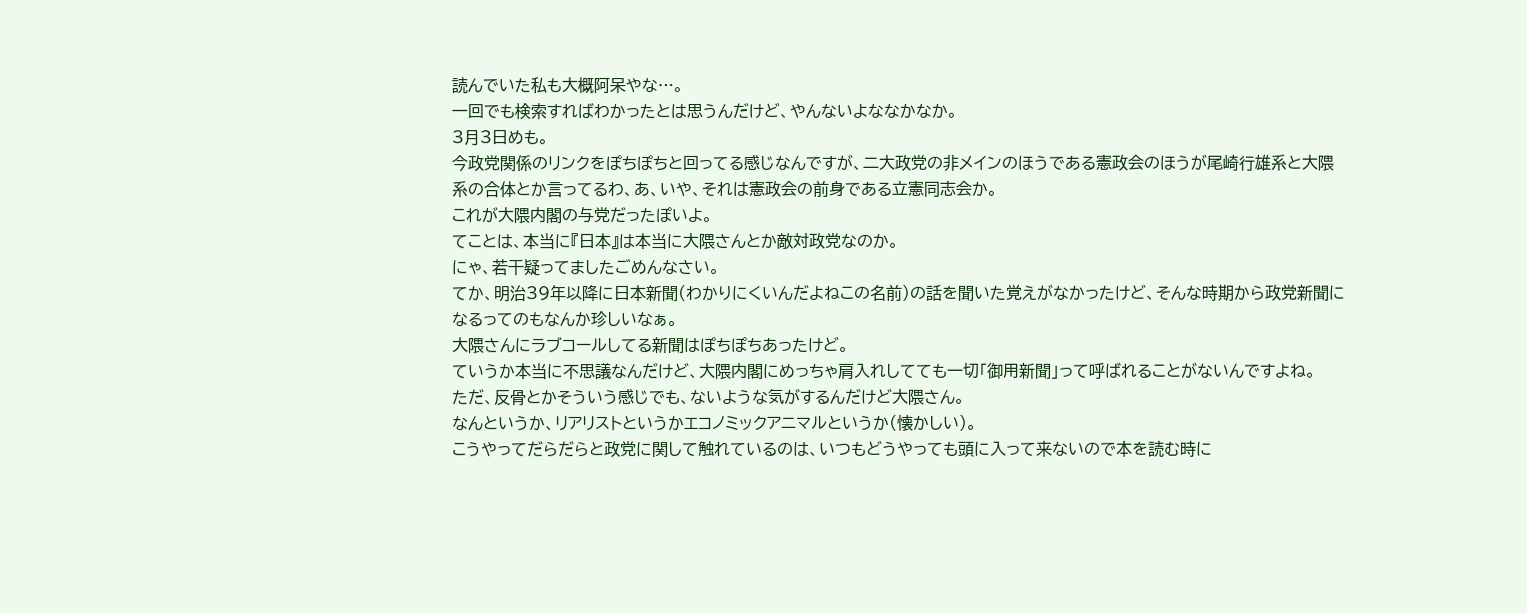読んでいた私も大概阿呆やな…。
一回でも検索すればわかったとは思うんだけど、やんないよななかなか。
3月3日めも。
今政党関係のリンクをぽちぽちと回ってる感じなんですが、二大政党の非メインのほうである憲政会のほうが尾崎行雄系と大隈系の合体とか言ってるわ、あ、いや、それは憲政会の前身である立憲同志会か。
これが大隈内閣の与党だったぽいよ。
てことは、本当に『日本』は本当に大隈さんとか敵対政党なのか。
にゃ、若干疑ってましたごめんなさい。
てか、明治39年以降に日本新聞(わかりにくいんだよねこの名前)の話を聞いた覚えがなかったけど、そんな時期から政党新聞になるってのもなんか珍しいなぁ。
大隈さんにラブコールしてる新聞はぽちぽちあったけど。
ていうか本当に不思議なんだけど、大隈内閣にめっちゃ肩入れしてても一切「御用新聞」って呼ばれることがないんですよね。
ただ、反骨とかそういう感じでも、ないような気がするんだけど大隈さん。
なんというか、リアリストというかエコノミックアニマルというか(懐かしい)。
こうやってだらだらと政党に関して触れているのは、いつもどうやっても頭に入って来ないので本を読む時に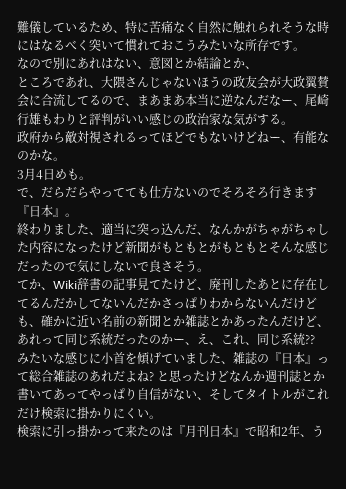難儀しているため、特に苦痛なく自然に触れられそうな時にはなるべく突いて慣れておこうみたいな所存です。
なので別にあれはない、意図とか結論とか、
ところであれ、大隈さんじゃないほうの政友会が大政翼賛会に合流してるので、まあまあ本当に逆なんだなー、尾崎行雄もわりと評判がいい感じの政治家な気がする。
政府から敵対視されるってほどでもないけどねー、有能なのかな。
3月4日めも。
で、だらだらやってても仕方ないのでそろそろ行きます『日本』。
終わりました、適当に突っ込んだ、なんかがちゃがちゃした内容になったけど新聞がもともとがもともとそんな感じだったので気にしないで良さそう。
てか、Wiki辞書の記事見てたけど、廃刊したあとに存在してるんだかしてないんだかさっぱりわからないんだけども、確かに近い名前の新聞とか雑誌とかあったんだけど、あれって同じ系統だったのかー、え、これ、同じ系統??
みたいな感じに小首を傾げていました、雑誌の『日本』って総合雑誌のあれだよね? と思ったけどなんか週刊誌とか書いてあってやっぱり自信がない、そしてタイトルがこれだけ検索に掛かりにくい。
検索に引っ掛かって来たのは『月刊日本』で昭和2年、う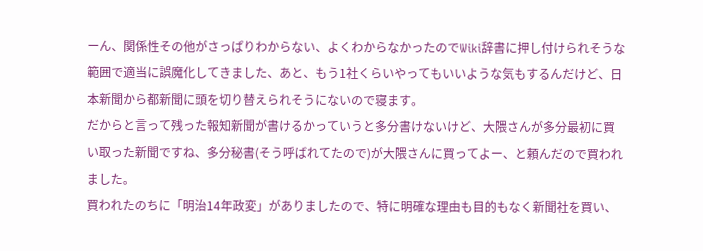ーん、関係性その他がさっぱりわからない、よくわからなかったのでWiki辞書に押し付けられそうな範囲で適当に誤魔化してきました、あと、もう1社くらいやってもいいような気もするんだけど、日本新聞から都新聞に頭を切り替えられそうにないので寝ます。
だからと言って残った報知新聞が書けるかっていうと多分書けないけど、大隈さんが多分最初に買い取った新聞ですね、多分秘書(そう呼ばれてたので)が大隈さんに買ってよー、と頼んだので買われました。
買われたのちに「明治14年政変」がありましたので、特に明確な理由も目的もなく新聞社を買い、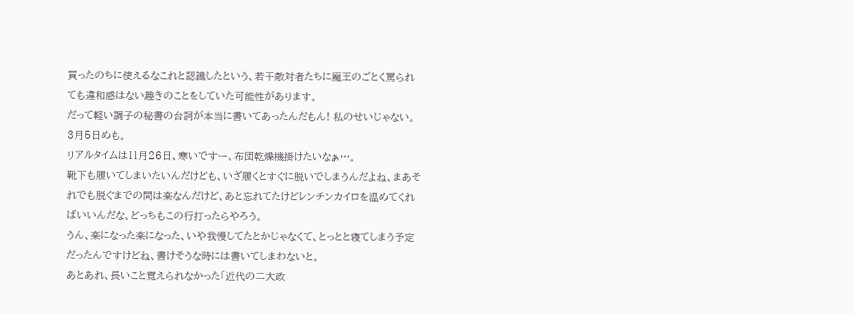買ったのちに使えるなこれと認識したという、若干敵対者たちに魔王のごとく罵られても違和感はない趣きのことをしていた可能性があります。
だって軽い調子の秘書の台詞が本当に書いてあったんだもん! 私のせいじゃない。
3月5日めも。
リアルタイムは11月26日、寒いですー、布団乾燥機掛けたいなぁ…。
靴下も履いてしまいたいんだけども、いざ履くとすぐに脱いでしまうんだよね、まあそれでも脱ぐまでの間は楽なんだけど、あと忘れてたけどレンチンカイロを温めてくればいいんだな、どっちもこの行打ったらやろう。
うん、楽になった楽になった、いや我慢してたとかじゃなくて、とっとと寝てしまう予定だったんですけどね、書けそうな時には書いてしまわないと。
あとあれ、長いこと覚えられなかった「近代の二大政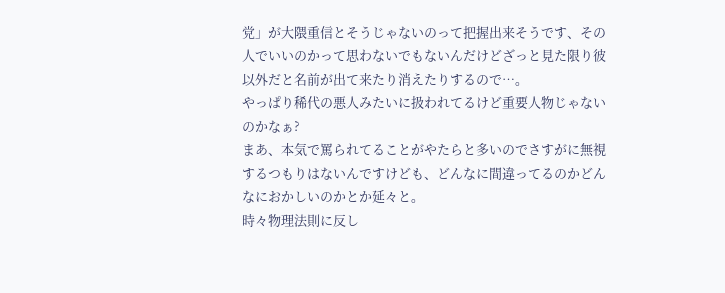党」が大隈重信とそうじゃないのって把握出来そうです、その人でいいのかって思わないでもないんだけどざっと見た限り彼以外だと名前が出て来たり消えたりするので…。
やっぱり稀代の悪人みたいに扱われてるけど重要人物じゃないのかなぁ?
まあ、本気で罵られてることがやたらと多いのでさすがに無視するつもりはないんですけども、どんなに間違ってるのかどんなにおかしいのかとか延々と。
時々物理法則に反し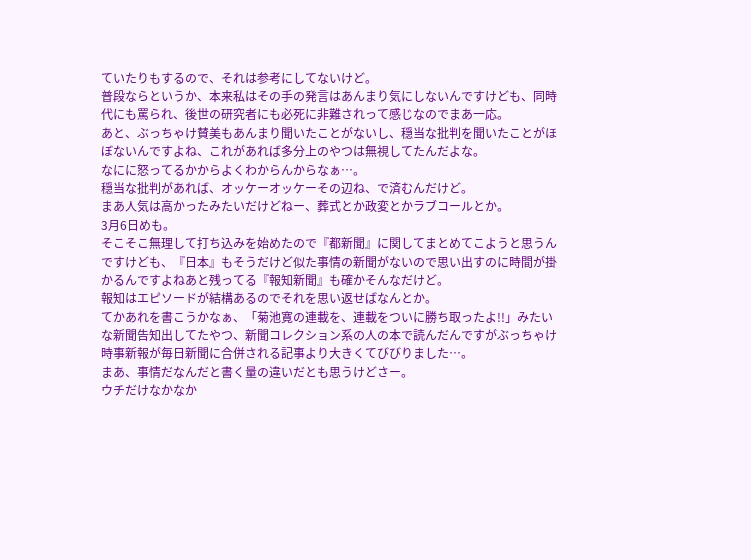ていたりもするので、それは参考にしてないけど。
普段ならというか、本来私はその手の発言はあんまり気にしないんですけども、同時代にも罵られ、後世の研究者にも必死に非難されって感じなのでまあ一応。
あと、ぶっちゃけ賛美もあんまり聞いたことがないし、穏当な批判を聞いたことがほぼないんですよね、これがあれば多分上のやつは無視してたんだよな。
なにに怒ってるかからよくわからんからなぁ…。
穏当な批判があれば、オッケーオッケーその辺ね、で済むんだけど。
まあ人気は高かったみたいだけどねー、葬式とか政変とかラブコールとか。
3月6日めも。
そこそこ無理して打ち込みを始めたので『都新聞』に関してまとめてこようと思うんですけども、『日本』もそうだけど似た事情の新聞がないので思い出すのに時間が掛かるんですよねあと残ってる『報知新聞』も確かそんなだけど。
報知はエピソードが結構あるのでそれを思い返せばなんとか。
てかあれを書こうかなぁ、「菊池寛の連載を、連載をついに勝ち取ったよ!!」みたいな新聞告知出してたやつ、新聞コレクション系の人の本で読んだんですがぶっちゃけ時事新報が毎日新聞に合併される記事より大きくてびびりました…。
まあ、事情だなんだと書く量の違いだとも思うけどさー。
ウチだけなかなか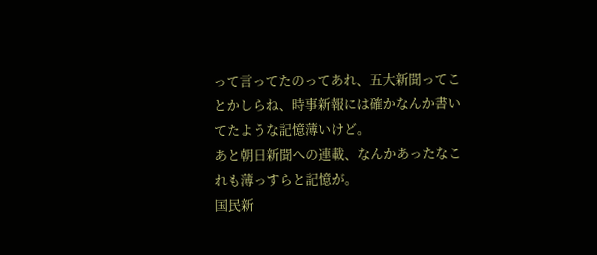って言ってたのってあれ、五大新聞ってことかしらね、時事新報には確かなんか書いてたような記憶薄いけど。
あと朝日新聞への連載、なんかあったなこれも薄っすらと記憶が。
国民新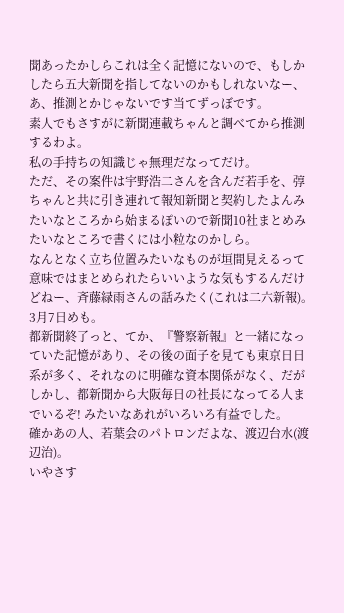聞あったかしらこれは全く記憶にないので、もしかしたら五大新聞を指してないのかもしれないなー、あ、推測とかじゃないです当てずっぼです。
素人でもさすがに新聞連載ちゃんと調べてから推測するわよ。
私の手持ちの知識じゃ無理だなってだけ。
ただ、その案件は宇野浩二さんを含んだ若手を、弴ちゃんと共に引き連れて報知新聞と契約したよんみたいなところから始まるぽいので新聞10社まとめみたいなところで書くには小粒なのかしら。
なんとなく立ち位置みたいなものが垣間見えるって意味ではまとめられたらいいような気もするんだけどねー、斉藤緑雨さんの話みたく(これは二六新報)。
3月7日めも。
都新聞終了っと、てか、『警察新報』と一緒になっていた記憶があり、その後の面子を見ても東京日日系が多く、それなのに明確な資本関係がなく、だがしかし、都新聞から大阪毎日の社長になってる人までいるぞ! みたいなあれがいろいろ有益でした。
確かあの人、若葉会のパトロンだよな、渡辺台水(渡辺治)。
いやさす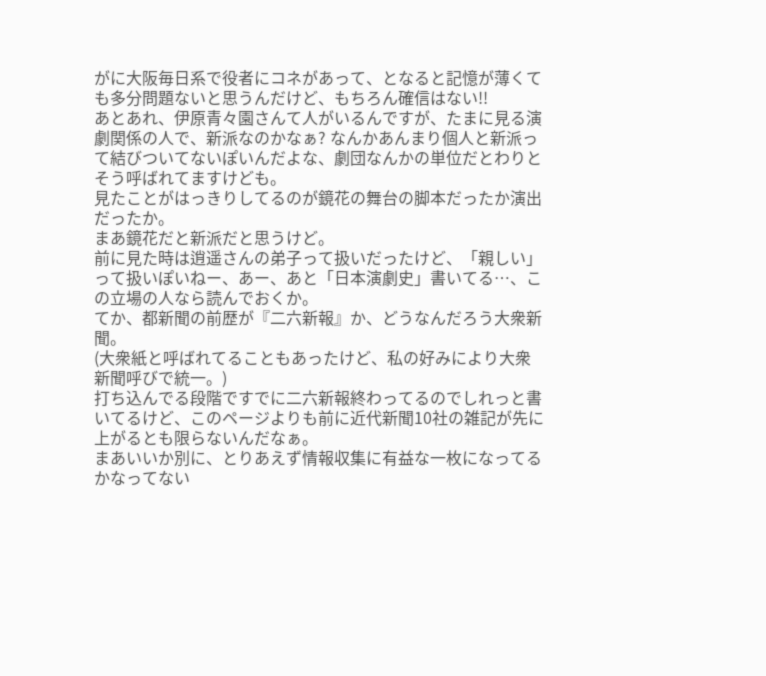がに大阪毎日系で役者にコネがあって、となると記憶が薄くても多分問題ないと思うんだけど、もちろん確信はない!!
あとあれ、伊原青々園さんて人がいるんですが、たまに見る演劇関係の人で、新派なのかなぁ? なんかあんまり個人と新派って結びついてないぽいんだよな、劇団なんかの単位だとわりとそう呼ばれてますけども。
見たことがはっきりしてるのが鏡花の舞台の脚本だったか演出だったか。
まあ鏡花だと新派だと思うけど。
前に見た時は逍遥さんの弟子って扱いだったけど、「親しい」って扱いぽいねー、あー、あと「日本演劇史」書いてる…、この立場の人なら読んでおくか。
てか、都新聞の前歴が『二六新報』か、どうなんだろう大衆新聞。
(大衆紙と呼ばれてることもあったけど、私の好みにより大衆新聞呼びで統一。)
打ち込んでる段階ですでに二六新報終わってるのでしれっと書いてるけど、このページよりも前に近代新聞10社の雑記が先に上がるとも限らないんだなぁ。
まあいいか別に、とりあえず情報収集に有益な一枚になってるかなってない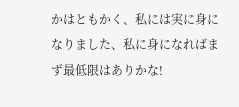かはともかく、私には実に身になりました、私に身になればまず最低限はありかな!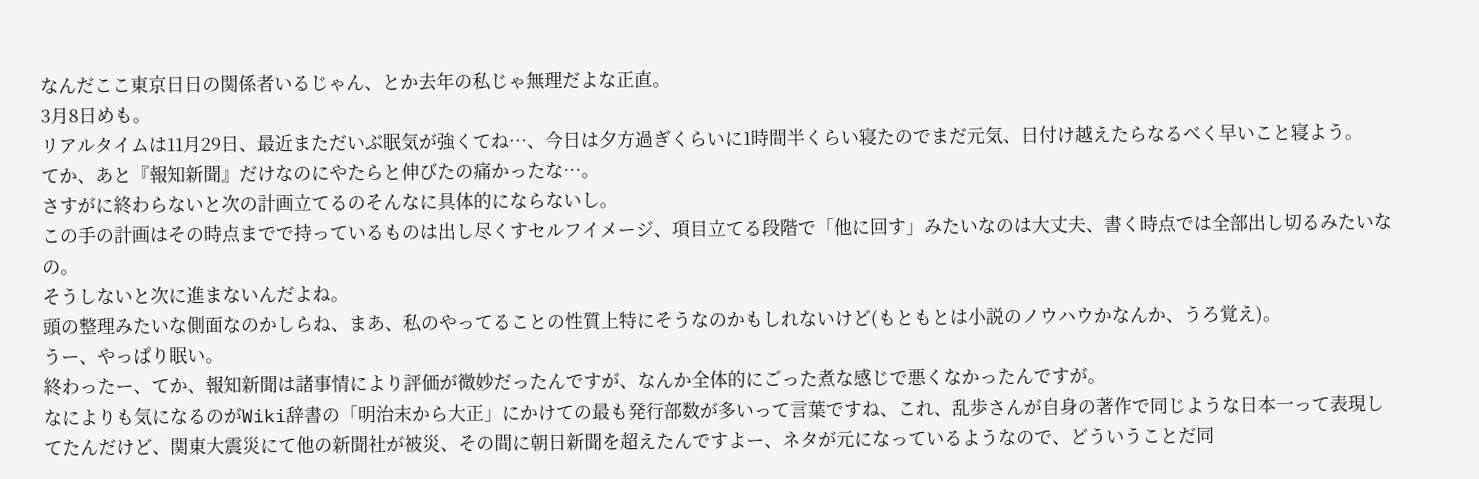なんだここ東京日日の関係者いるじゃん、とか去年の私じゃ無理だよな正直。
3月8日めも。
リアルタイムは11月29日、最近まただいぶ眠気が強くてね…、今日は夕方過ぎくらいに1時間半くらい寝たのでまだ元気、日付け越えたらなるべく早いこと寝よう。
てか、あと『報知新聞』だけなのにやたらと伸びたの痛かったな…。
さすがに終わらないと次の計画立てるのそんなに具体的にならないし。
この手の計画はその時点までで持っているものは出し尽くすセルフイメージ、項目立てる段階で「他に回す」みたいなのは大丈夫、書く時点では全部出し切るみたいなの。
そうしないと次に進まないんだよね。
頭の整理みたいな側面なのかしらね、まあ、私のやってることの性質上特にそうなのかもしれないけど(もともとは小説のノウハウかなんか、うろ覚え)。
うー、やっぱり眠い。
終わったー、てか、報知新聞は諸事情により評価が微妙だったんですが、なんか全体的にごった煮な感じで悪くなかったんですが。
なによりも気になるのがWiki辞書の「明治末から大正」にかけての最も発行部数が多いって言葉ですね、これ、乱歩さんが自身の著作で同じような日本一って表現してたんだけど、関東大震災にて他の新聞社が被災、その間に朝日新聞を超えたんですよー、ネタが元になっているようなので、どういうことだ同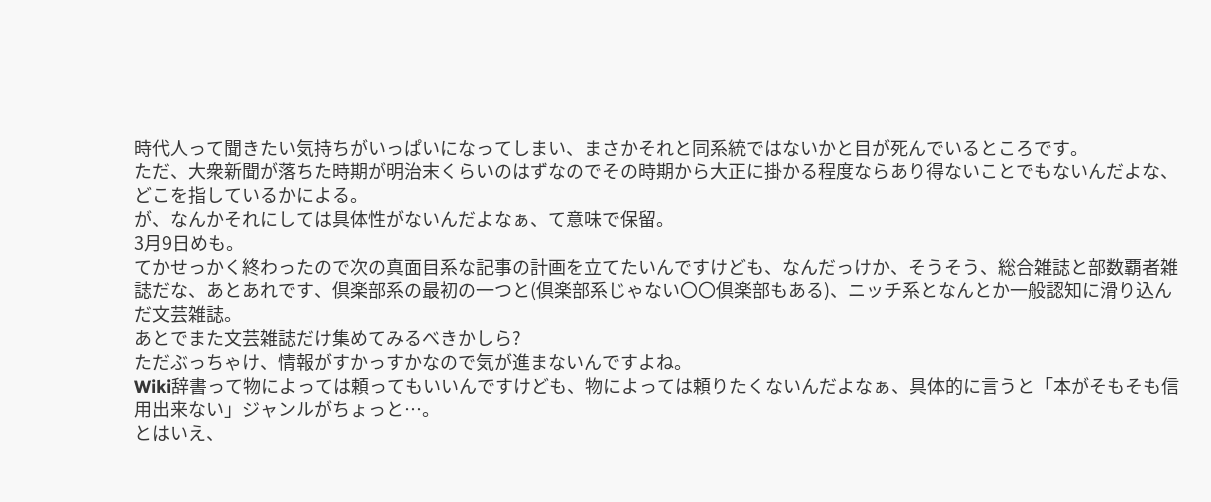時代人って聞きたい気持ちがいっぱいになってしまい、まさかそれと同系統ではないかと目が死んでいるところです。
ただ、大衆新聞が落ちた時期が明治末くらいのはずなのでその時期から大正に掛かる程度ならあり得ないことでもないんだよな、どこを指しているかによる。
が、なんかそれにしては具体性がないんだよなぁ、て意味で保留。
3月9日めも。
てかせっかく終わったので次の真面目系な記事の計画を立てたいんですけども、なんだっけか、そうそう、総合雑誌と部数覇者雑誌だな、あとあれです、倶楽部系の最初の一つと(倶楽部系じゃない〇〇倶楽部もある)、ニッチ系となんとか一般認知に滑り込んだ文芸雑誌。
あとでまた文芸雑誌だけ集めてみるべきかしら?
ただぶっちゃけ、情報がすかっすかなので気が進まないんですよね。
Wiki辞書って物によっては頼ってもいいんですけども、物によっては頼りたくないんだよなぁ、具体的に言うと「本がそもそも信用出来ない」ジャンルがちょっと…。
とはいえ、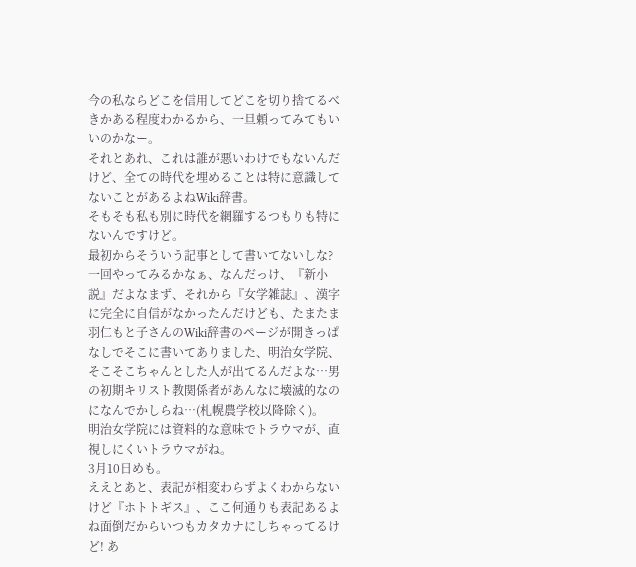今の私ならどこを信用してどこを切り捨てるべきかある程度わかるから、一旦頼ってみてもいいのかなー。
それとあれ、これは誰が悪いわけでもないんだけど、全ての時代を埋めることは特に意識してないことがあるよねWiki辞書。
そもそも私も別に時代を網羅するつもりも特にないんですけど。
最初からそういう記事として書いてないしな?
一回やってみるかなぁ、なんだっけ、『新小説』だよなまず、それから『女学雑誌』、漢字に完全に自信がなかったんだけども、たまたま羽仁もと子さんのWiki辞書のページが開きっぱなしでそこに書いてありました、明治女学院、そこそこちゃんとした人が出てるんだよな…男の初期キリスト教関係者があんなに壊滅的なのになんでかしらね…(札幌農学校以降除く)。
明治女学院には資料的な意味でトラウマが、直視しにくいトラウマがね。
3月10日めも。
ええとあと、表記が相変わらずよくわからないけど『ホトトギス』、ここ何通りも表記あるよね面倒だからいつもカタカナにしちゃってるけど! あ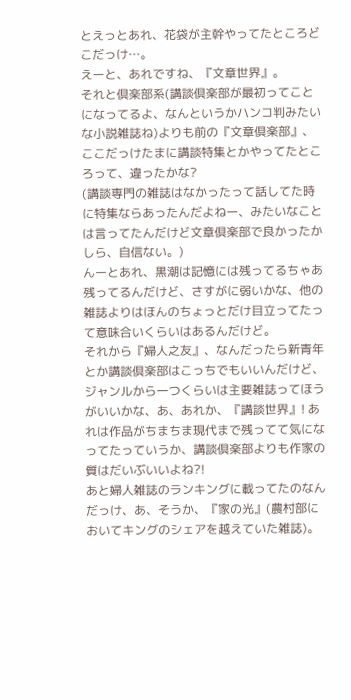とえっとあれ、花袋が主幹やってたところどこだっけ…。
えーと、あれですね、『文章世界』。
それと倶楽部系(講談倶楽部が最初ってことになってるよ、なんというかハンコ判みたいな小説雑誌ね)よりも前の『文章倶楽部』、ここだっけたまに講談特集とかやってたところって、違ったかな?
(講談専門の雑誌はなかったって話してた時に特集ならあったんだよねー、みたいなことは言ってたんだけど文章倶楽部で良かったかしら、自信ない。)
んーとあれ、黒潮は記憶には残ってるちゃあ残ってるんだけど、さすがに弱いかな、他の雑誌よりはほんのちょっとだけ目立ってたって意味合いくらいはあるんだけど。
それから『婦人之友』、なんだったら新青年とか講談倶楽部はこっちでもいいんだけど、ジャンルから一つくらいは主要雑誌ってほうがいいかな、あ、あれか、『講談世界』! あれは作品がちまちま現代まで残ってて気になってたっていうか、講談倶楽部よりも作家の質はだいぶいいよね?!
あと婦人雑誌のランキングに載ってたのなんだっけ、あ、そうか、『家の光』(農村部においてキングのシェアを越えていた雑誌)。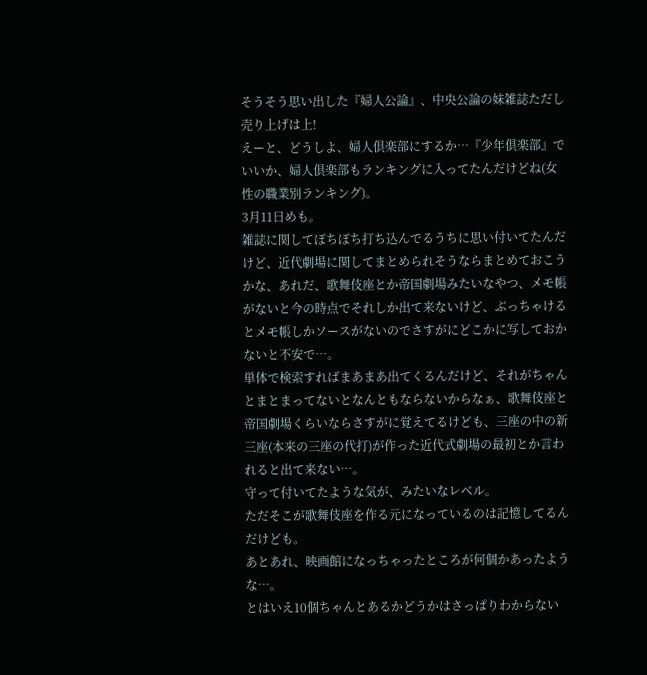そうそう思い出した『婦人公論』、中央公論の妹雑誌ただし売り上げは上!
えーと、どうしよ、婦人倶楽部にするか…『少年倶楽部』でいいか、婦人倶楽部もランキングに入ってたんだけどね(女性の職業別ランキング)。
3月11日めも。
雑誌に関してぽちぽち打ち込んでるうちに思い付いてたんだけど、近代劇場に関してまとめられそうならまとめておこうかな、あれだ、歌舞伎座とか帝国劇場みたいなやつ、メモ帳がないと今の時点でそれしか出て来ないけど、ぶっちゃけるとメモ帳しかソースがないのでさすがにどこかに写しておかないと不安で…。
単体で検索すればまあまあ出てくるんだけど、それがちゃんとまとまってないとなんともならないからなぁ、歌舞伎座と帝国劇場くらいならさすがに覚えてるけども、三座の中の新三座(本来の三座の代打)が作った近代式劇場の最初とか言われると出て来ない…。
守って付いてたような気が、みたいなレベル。
ただそこが歌舞伎座を作る元になっているのは記憶してるんだけども。
あとあれ、映画館になっちゃったところが何個かあったような…。
とはいえ10個ちゃんとあるかどうかはさっぱりわからない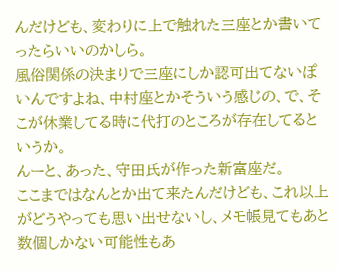んだけども、変わりに上で触れた三座とか書いてったらいいのかしら。
風俗関係の決まりで三座にしか認可出てないぽいんですよね、中村座とかそういう感じの、で、そこが休業してる時に代打のところが存在してるというか。
んーと、あった、守田氏が作った新富座だ。
ここまではなんとか出て来たんだけども、これ以上がどうやっても思い出せないし、メモ帳見てもあと数個しかない可能性もあ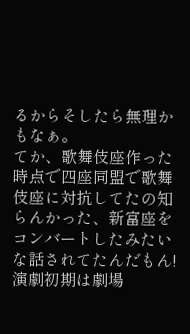るからそしたら無理かもなぁ。
てか、歌舞伎座作った時点で四座同盟で歌舞伎座に対抗してたの知らんかった、新富座をコンバートしたみたいな話されてたんだもん!
演劇初期は劇場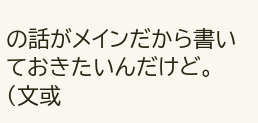の話がメインだから書いておきたいんだけど。
(文或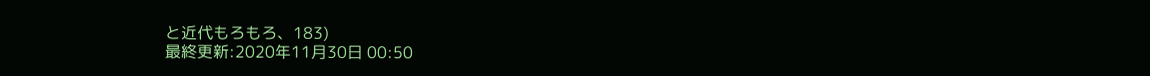と近代もろもろ、183)
最終更新:2020年11月30日 00:50